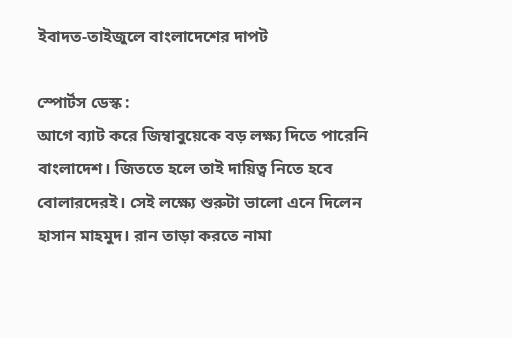ইবাদত-তাইজুলে বাংলাদেশের দাপট

স্পোর্টস ডেস্ক :
আগে ব্যাট করে জিম্বাবুয়েকে বড় লক্ষ্য দিতে পারেনি বাংলাদেশ। জিততে হলে তাই দায়িত্ব নিতে হবে বোলারদেরই। সেই লক্ষ্যে শুরুটা ভালো এনে দিলেন হাসান মাহমুদ। রান তাড়া করতে নামা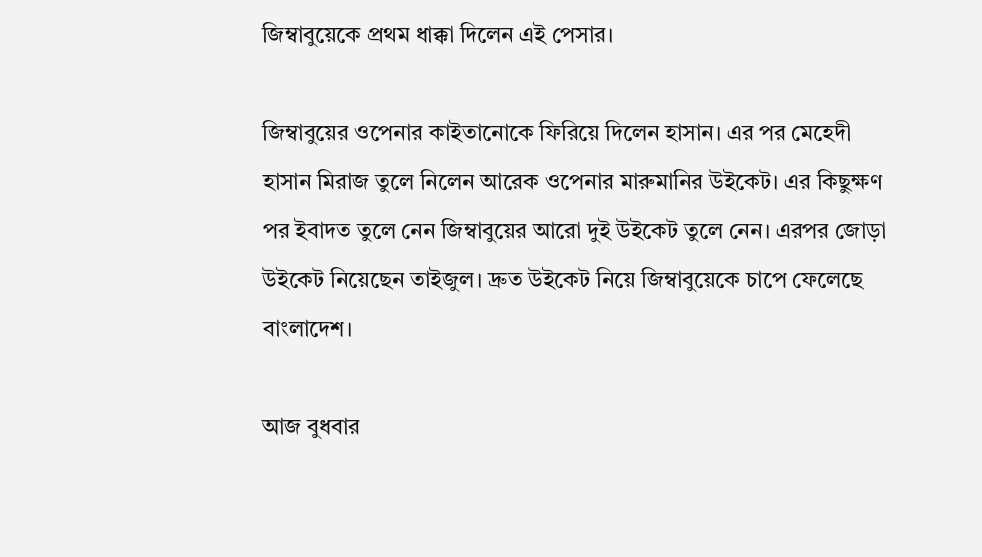জিম্বাবুয়েকে প্রথম ধাক্কা দিলেন এই পেসার।

জিম্বাবুয়ের ওপেনার কাইতানোকে ফিরিয়ে দিলেন হাসান। এর পর মেহেদী হাসান মিরাজ তুলে নিলেন আরেক ওপেনার মারুমানির উইকেট। এর কিছুক্ষণ পর ইবাদত তুলে নেন জিম্বাবুয়ের আরো দুই উইকেট তুলে নেন। এরপর জোড়া উইকেট নিয়েছেন তাইজুল। দ্রুত উইকেট নিয়ে জিম্বাবুয়েকে চাপে ফেলেছে বাংলাদেশ।

আজ বুধবার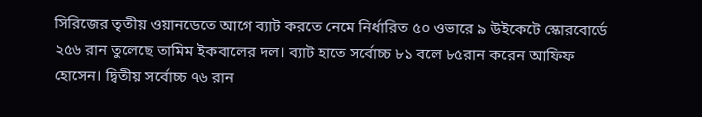সিরিজের তৃতীয় ওয়ানডেতে আগে ব্যাট করতে নেমে নির্ধারিত ৫০ ওভারে ৯ উইকেটে স্কোরবোর্ডে ২৫৬ রান তুলেছে তামিম ইকবালের দল। ব্যাট হাতে সর্বোচ্চ ৮১ বলে ৮৫রান করেন আফিফ হোসেন। দ্বিতীয় সর্বোচ্চ ৭৬ রান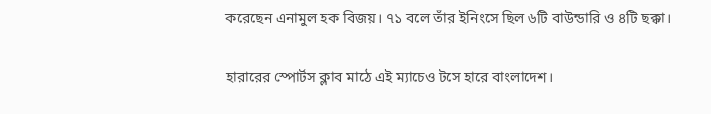করেছেন এনামুল হক বিজয়। ৭১ বলে তাঁর ইনিংসে ছিল ৬টি বাউন্ডারি ও ৪টি ছক্কা।

হারারের স্পোর্টস ক্লাব মাঠে এই ম্যাচেও টসে হারে বাংলাদেশ।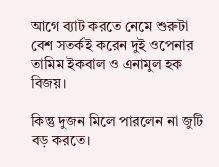আগে ব্যাট করতে নেমে শুরুটা বেশ সতর্কই করেন দুই ওপেনার তামিম ইকবাল ও এনামুল হক বিজয়।

কিন্তু দুজন মিলে পারলেন না জুটি বড় করতে।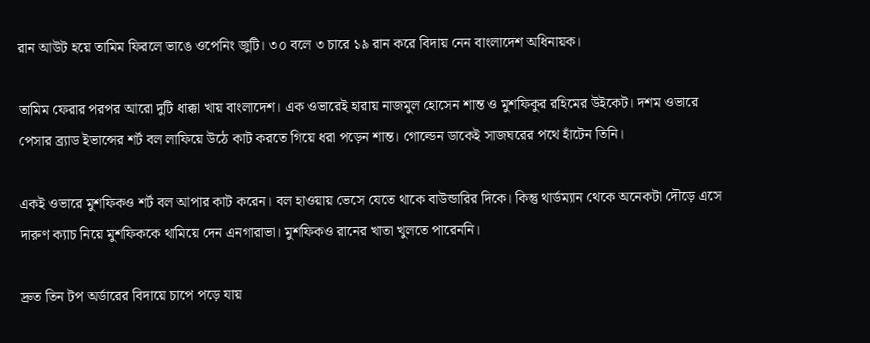রান আউট হয়ে তামিম ফিরলে ভাঙে ওপেনিং জুটি। ৩০ বলে ৩ চারে ১৯ রান করে বিদায় নেন বাংলাদেশ অধিনায়ক।

তামিম ফেরার পরপর আরো দুটি ধাক্কা খায় বাংলাদেশ। এক ওভারেই হারায় নাজমুল হোসেন শান্ত ও মুশফিকুর রহিমের উইকেট। দশম ওভারে পেসার ব্র্যাড ইভান্সের শর্ট বল লাফিয়ে উঠে কাট করতে গিয়ে ধরা পড়েন শান্ত। গোল্ডেন ডাকেই সাজঘরের পথে হাঁটেন তিনি।

একই ওভারে মুশফিকও শর্ট বল আপার কাট করেন। বল হাওয়ায় ভেসে যেতে থাকে বাউন্ডারির দিকে। কিন্তু থার্ডম্যান থেকে অনেকটা দৌড়ে এসে দারুণ ক্যাচ নিয়ে মুশফিককে থামিয়ে দেন এনগারাভা। মুশফিকও রানের খাতা খুলতে পারেননি।

দ্রুত তিন টপ অর্ডারের বিদায়ে চাপে পড়ে যায়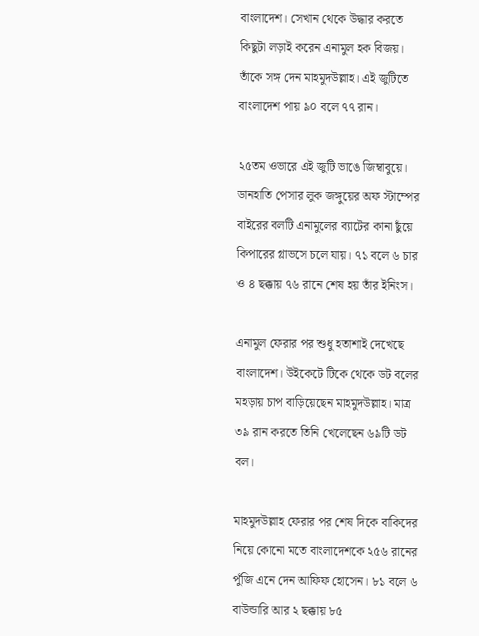বাংলাদেশ। সেখান থেকে উদ্ধার করতে কিছুটা লড়াই করেন এনামুল হক বিজয়। তাঁকে সঙ্গ দেন মাহমুদউল্লাহ। এই জুটিতে বাংলাদেশ পায় ৯০ বলে ৭৭ রান।

২৫তম ওভারে এই জুটি ভাঙে জিম্বাবুয়ে। ডানহাতি পেসার লুক জঙ্গুয়ের অফ স্টাম্পের বাইরের বলটি এনামুলের ব্যাটের কানা ছুঁয়ে কিপারের গ্লাভসে চলে যায়। ৭১ বলে ৬ চার ও ৪ ছক্কায় ৭৬ রানে শেষ হয় তাঁর ইনিংস।

এনামুল ফেরার পর শুধু হতাশাই দেখেছে বাংলাদেশ। উইকেটে টিকে থেকে ডট বলের মহড়ায় চাপ বাড়িয়েছেন মাহমুদউল্লাহ। মাত্র ৩৯ রান করতে তিনি খেলেছেন ৬৯টি ডট বল।

মাহমুদউল্লাহ ফেরার পর শেষ দিকে বাকিদের নিয়ে কোনো মতে বাংলাদেশকে ২৫৬ রানের পুঁজি এনে দেন আফিফ হোসেন। ৮১ বলে ৬ বাউন্ডারি আর ২ ছক্কায় ৮৫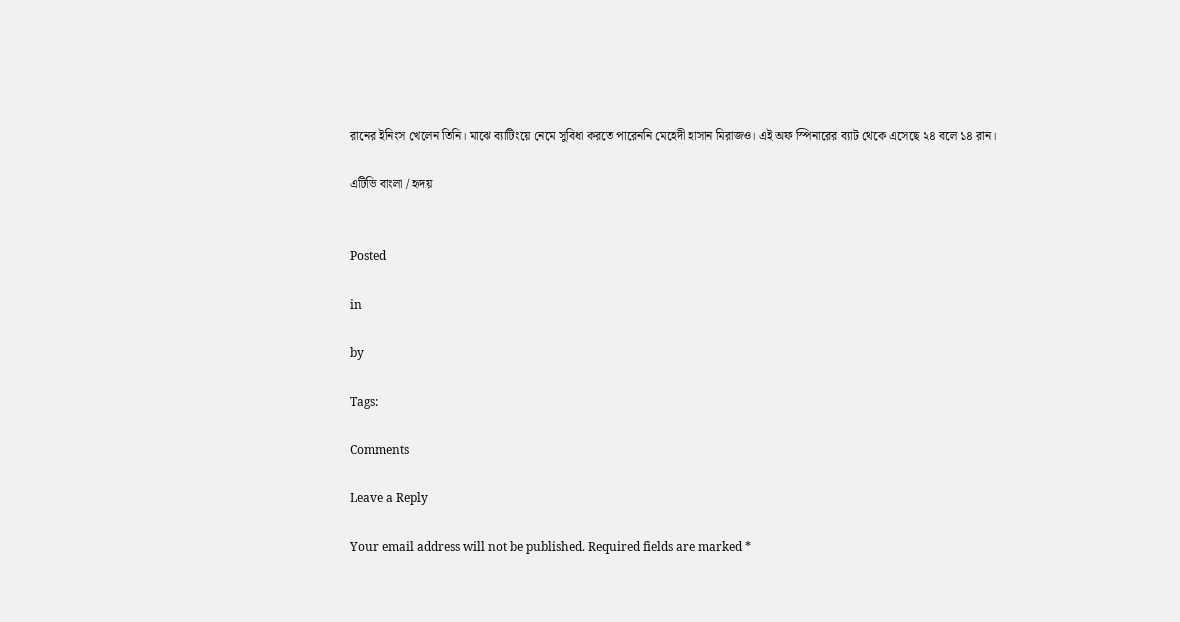রানের ইনিংস খেলেন তিনি। মাঝে ব্যাটিংয়ে নেমে সুবিধা করতে পারেননি মেহেদী হাসান মিরাজও। এই অফ স্পিনারের ব্যাট থেকে এসেছে ২৪ বলে ১৪ রান।

এটিভি বাংলা / হৃদয়


Posted

in

by

Tags:

Comments

Leave a Reply

Your email address will not be published. Required fields are marked *